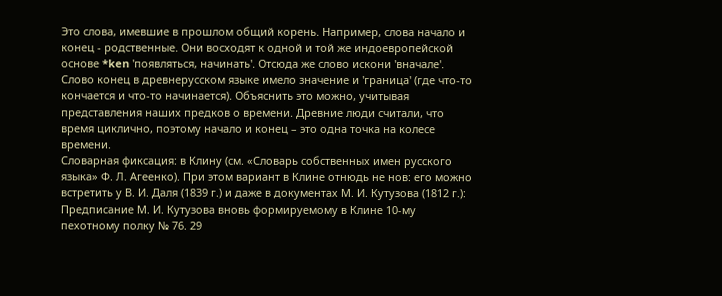Это слова, имевшие в прошлом общий корень. Например, слова начало и конец - родственные. Они восходят к одной и той же индоевропейской основе *ken 'появляться, начинать'. Отсюда же слово искони 'вначале'. Слово конец в древнерусском языке имело значение и 'граница' (где что-то кончается и что-то начинается). Объяснить это можно, учитывая представления наших предков о времени. Древние люди считали, что время циклично, поэтому начало и конец – это одна точка на колесе времени.
Словарная фиксация: в Клину (см. «Словарь собственных имен русского языка» Ф. Л. Агеенко). При этом вариант в Клине отнюдь не нов: его можно встретить у В. И. Даля (1839 г.) и даже в документах М. И. Кутузова (1812 г.): Предписание М. И. Кутузова вновь формируемому в Клине 10-му пехотному полку № 76. 29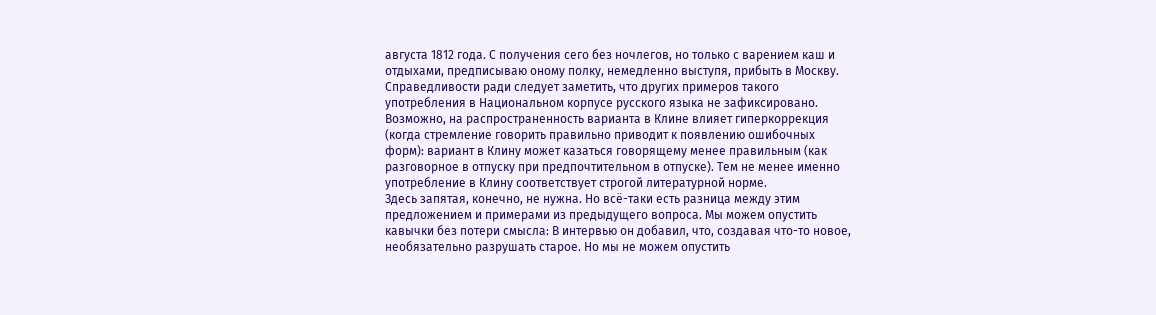августа 1812 года. С получения сего без ночлегов, но только с варением каш и отдыхами, предписываю оному полку, немедленно выступя, прибыть в Москву. Справедливости ради следует заметить, что других примеров такого употребления в Национальном корпусе русского языка не зафиксировано.
Возможно, на распространенность варианта в Клине влияет гиперкоррекция (когда стремление говорить правильно приводит к появлению ошибочных форм): вариант в Клину может казаться говорящему менее правильным (как разговорное в отпуску при предпочтительном в отпуске). Тем не менее именно употребление в Клину соответствует строгой литературной норме.
Здесь запятая, конечно, не нужна. Но всё-таки есть разница между этим предложением и примерами из предыдущего вопроса. Мы можем опустить кавычки без потери смысла: В интервью он добавил, что, создавая что-то новое, необязательно разрушать старое. Но мы не можем опустить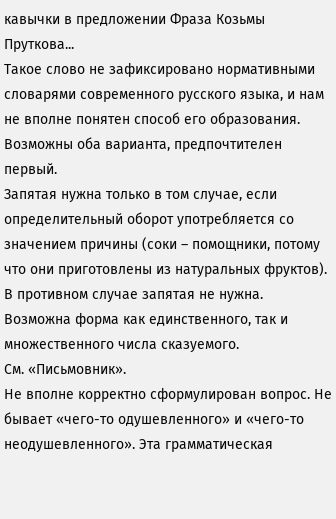кавычки в предложении Фраза Козьмы Пруткова...
Такое слово не зафиксировано нормативными словарями современного русского языка, и нам не вполне понятен способ его образования.
Возможны оба варианта, предпочтителен первый.
Запятая нужна только в том случае, если определительный оборот употребляется со значением причины (соки – помощники, потому что они приготовлены из натуральных фруктов). В противном случае запятая не нужна.
Возможна форма как единственного, так и множественного числа сказуемого.
См. «Письмовник».
Не вполне корректно сформулирован вопрос. Не бывает «чего-то одушевленного» и «чего-то неодушевленного». Эта грамматическая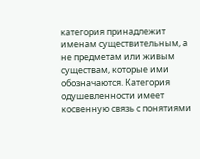категория принадлежит именам существительным, а не предметам или живым существам, которые ими обозначаются. Категория одушевленности имеет косвенную связь с понятиями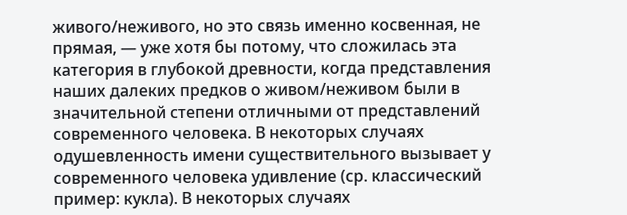живого/неживого, но это связь именно косвенная, не прямая, — уже хотя бы потому, что сложилась эта категория в глубокой древности, когда представления наших далеких предков о живом/неживом были в значительной степени отличными от представлений современного человека. В некоторых случаях одушевленность имени существительного вызывает у современного человека удивление (ср. классический пример: кукла). В некоторых случаях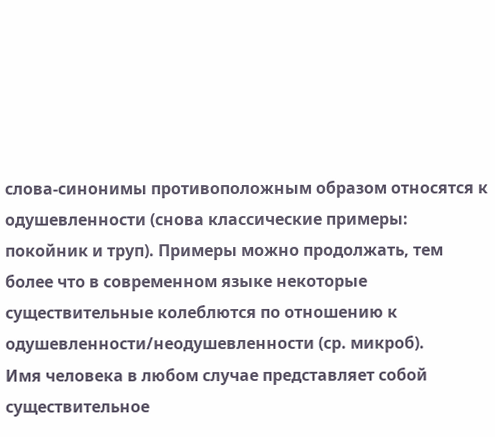слова-синонимы противоположным образом относятся к одушевленности (снова классические примеры: покойник и труп). Примеры можно продолжать, тем более что в современном языке некоторые существительные колеблются по отношению к одушевленности/неодушевленности (ср. микроб).
Имя человека в любом случае представляет собой существительное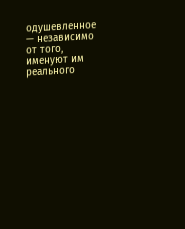одушевленное — независимо от того, именуют им реального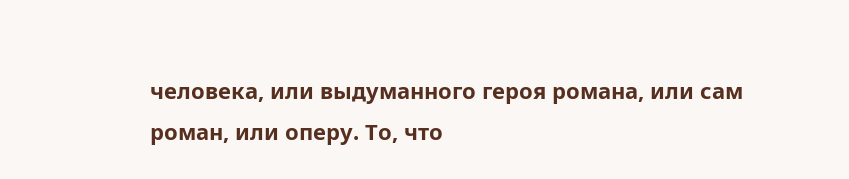человека, или выдуманного героя романа, или сам роман, или оперу. То, что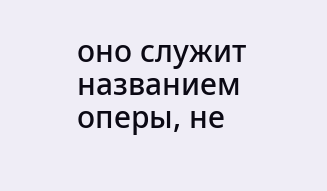оно служит названием оперы, не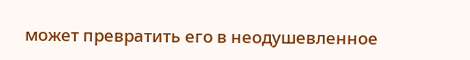может превратить его в неодушевленное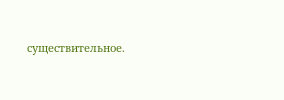существительное.